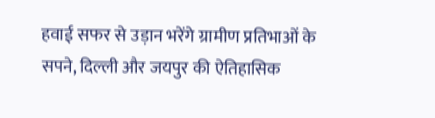हवाई सफर से उड़ान भरेंगे ग्रामीण प्रतिभाओं के सपने, दिल्ली और जयपुर की ऐतिहासिक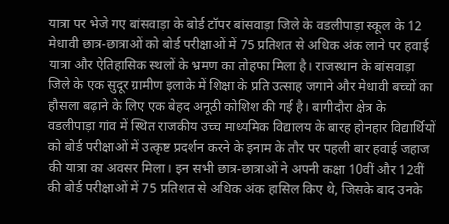यात्रा पर भेजे गए बांसवाड़ा के बोर्ड टॉपर बांसवाड़ा जिले के वडलीपाड़ा स्कूल के 12 मेधावी छात्र-छात्राओं को बोर्ड परीक्षाओं में 75 प्रतिशत से अधिक अंक लाने पर हवाई यात्रा और ऐतिहासिक स्थलों के भ्रमण का तोहफा मिला है। राजस्थान के बांसवाड़ा जिले के एक सुदूर ग्रामीण इलाके में शिक्षा के प्रति उत्साह जगाने और मेधावी बच्चों का हौसला बढ़ाने के लिए एक बेहद अनूठी कोशिश की गई है। बागीदौरा क्षेत्र के वडलीपाड़ा गांव में स्थित राजकीय उच्च माध्यमिक विद्यालय के बारह होनहार विद्यार्थियों को बोर्ड परीक्षाओं में उत्कृष्ट प्रदर्शन करने के इनाम के तौर पर पहली बार हवाई जहाज की यात्रा का अवसर मिला। इन सभी छात्र-छात्राओं ने अपनी कक्षा 10वीं और 12वीं की बोर्ड परीक्षाओं में 75 प्रतिशत से अधिक अंक हासिल किए थे, जिसके बाद उनके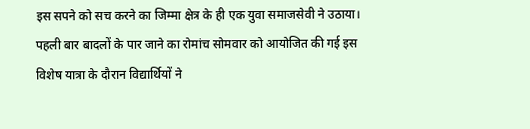इस सपने को सच करने का जिम्मा क्षेत्र के ही एक युवा समाजसेवी ने उठाया। पहली बार बादलों के पार जाने का रोमांच सोमवार को आयोजित की गई इस विशेष यात्रा के दौरान विद्यार्थियों ने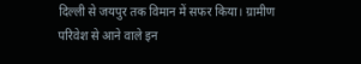दिल्ली से जयपुर तक विमान में सफर किया। ग्रामीण परिवेश से आने वाले इन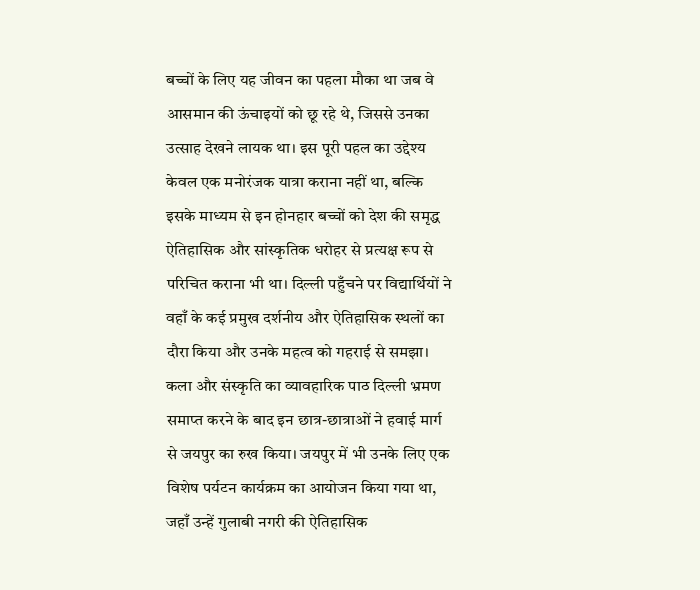बच्चों के लिए यह जीवन का पहला मौका था जब वे आसमान की ऊंचाइयों को छू रहे थे, जिससे उनका उत्साह देखने लायक था। इस पूरी पहल का उद्देश्य केवल एक मनोरंजक यात्रा कराना नहीं था, बल्कि इसके माध्यम से इन होनहार बच्चों को देश की समृद्ध ऐतिहासिक और सांस्कृतिक धरोहर से प्रत्यक्ष रूप से परिचित कराना भी था। दिल्ली पहुँचने पर विद्यार्थियों ने वहाँ के कई प्रमुख दर्शनीय और ऐतिहासिक स्थलों का दौरा किया और उनके महत्व को गहराई से समझा। कला और संस्कृति का व्यावहारिक पाठ दिल्ली भ्रमण समाप्त करने के बाद इन छात्र-छात्राओं ने हवाई मार्ग से जयपुर का रुख किया। जयपुर में भी उनके लिए एक विशेष पर्यटन कार्यक्रम का आयोजन किया गया था, जहाँ उन्हें गुलाबी नगरी की ऐतिहासिक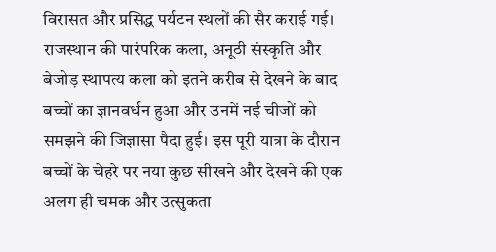विरासत और प्रसिद्ध पर्यटन स्थलों की सैर कराई गई। राजस्थान की पारंपरिक कला, अनूठी संस्कृति और बेजोड़ स्थापत्य कला को इतने करीब से देखने के बाद बच्चों का ज्ञानवर्धन हुआ और उनमें नई चीजों को समझने की जिज्ञासा पैदा हुई। इस पूरी यात्रा के दौरान बच्चों के चेहरे पर नया कुछ सीखने और देखने की एक अलग ही चमक और उत्सुकता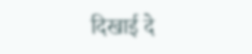दिखाई दे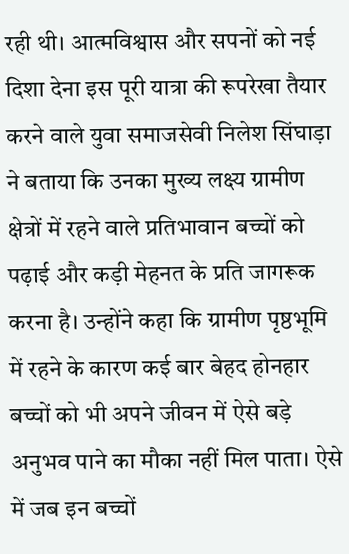रही थी। आत्मविश्वास और सपनों को नई दिशा देना इस पूरी यात्रा की रूपरेखा तैयार करने वाले युवा समाजसेवी निलेश सिंघाड़ा ने बताया कि उनका मुख्य लक्ष्य ग्रामीण क्षेत्रों में रहने वाले प्रतिभावान बच्चों को पढ़ाई और कड़ी मेहनत के प्रति जागरूक करना है। उन्होंने कहा कि ग्रामीण पृष्ठभूमि में रहने के कारण कई बार बेहद होनहार बच्चों को भी अपने जीवन में ऐसे बड़े अनुभव पाने का मौका नहीं मिल पाता। ऐसे में जब इन बच्चों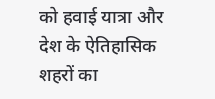को हवाई यात्रा और देश के ऐतिहासिक शहरों का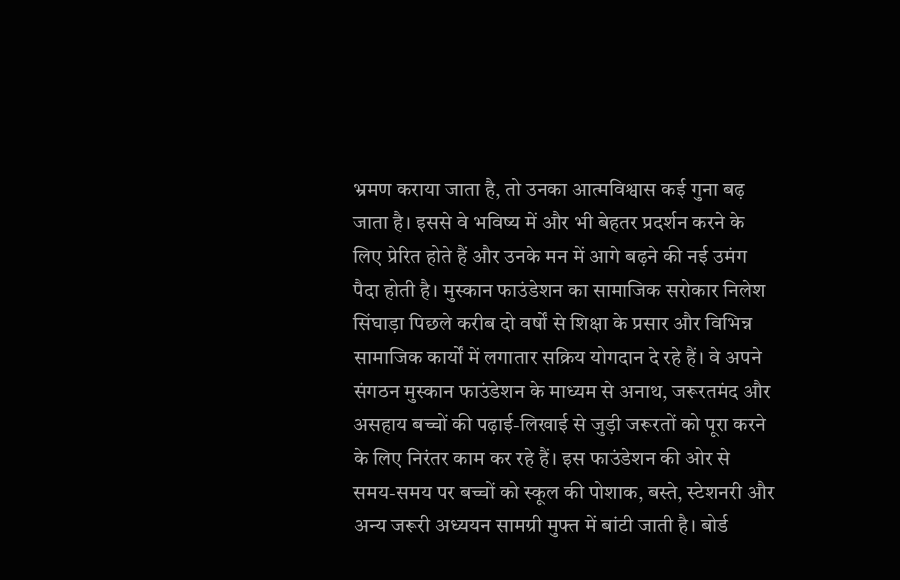भ्रमण कराया जाता है, तो उनका आत्मविश्वास कई गुना बढ़ जाता है। इससे वे भविष्य में और भी बेहतर प्रदर्शन करने के लिए प्रेरित होते हैं और उनके मन में आगे बढ़ने की नई उमंग पैदा होती है। मुस्कान फाउंडेशन का सामाजिक सरोकार निलेश सिंघाड़ा पिछले करीब दो वर्षों से शिक्षा के प्रसार और विभिन्न सामाजिक कार्यों में लगातार सक्रिय योगदान दे रहे हैं। वे अपने संगठन मुस्कान फाउंडेशन के माध्यम से अनाथ, जरूरतमंद और असहाय बच्चों की पढ़ाई-लिखाई से जुड़ी जरूरतों को पूरा करने के लिए निरंतर काम कर रहे हैं। इस फाउंडेशन की ओर से समय-समय पर बच्चों को स्कूल की पोशाक, बस्ते, स्टेशनरी और अन्य जरूरी अध्ययन सामग्री मुफ्त में बांटी जाती है। बोर्ड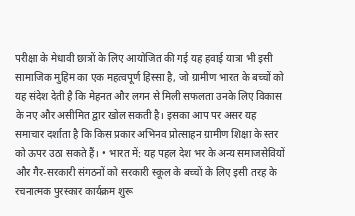परीक्षा के मेधावी छात्रों के लिए आयोजित की गई यह हवाई यात्रा भी इसी सामाजिक मुहिम का एक महत्वपूर्ण हिस्सा है, जो ग्रामीण भारत के बच्चों को यह संदेश देती है कि मेहनत और लगन से मिली सफलता उनके लिए विकास के नए और असीमित द्वार खोल सकती है। इसका आप पर असर यह समाचार दर्शाता है कि किस प्रकार अभिनव प्रोत्साहन ग्रामीण शिक्षा के स्तर को ऊपर उठा सकते हैं। • भारत में: यह पहल देश भर के अन्य समाजसेवियों और गैर-सरकारी संगठनों को सरकारी स्कूल के बच्चों के लिए इसी तरह के रचनात्मक पुरस्कार कार्यक्रम शुरू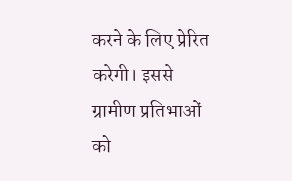करने के लिए प्रेरित करेगी। इससे ग्रामीण प्रतिभाओं को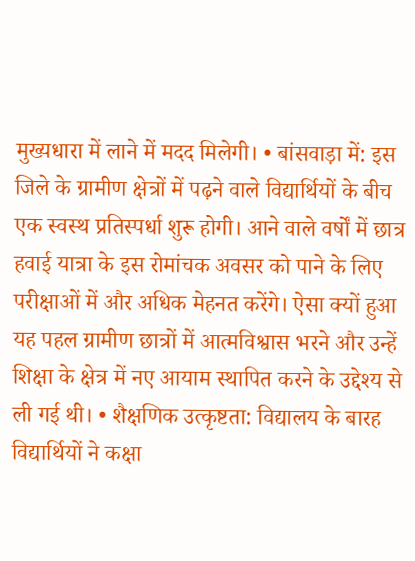मुख्यधारा में लाने में मदद मिलेगी। • बांसवाड़ा में: इस जिले के ग्रामीण क्षेत्रों में पढ़ने वाले विद्यार्थियों के बीच एक स्वस्थ प्रतिस्पर्धा शुरू होगी। आने वाले वर्षों में छात्र हवाई यात्रा के इस रोमांचक अवसर को पाने के लिए परीक्षाओं में और अधिक मेहनत करेंगे। ऐसा क्यों हुआ यह पहल ग्रामीण छात्रों में आत्मविश्वास भरने और उन्हें शिक्षा के क्षेत्र में नए आयाम स्थापित करने के उद्देश्य से ली गई थी। • शैक्षणिक उत्कृष्टता: विद्यालय के बारह विद्यार्थियों ने कक्षा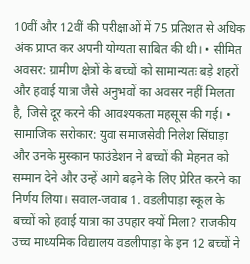10वीं और 12वीं की परीक्षाओं में 75 प्रतिशत से अधिक अंक प्राप्त कर अपनी योग्यता साबित की थी। • सीमित अवसर: ग्रामीण क्षेत्रों के बच्चों को सामान्यतः बड़े शहरों और हवाई यात्रा जैसे अनुभवों का अवसर नहीं मिलता है, जिसे दूर करने की आवश्यकता महसूस की गई। • सामाजिक सरोकार: युवा समाजसेवी निलेश सिंघाड़ा और उनके मुस्कान फाउंडेशन ने बच्चों की मेहनत को सम्मान देने और उन्हें आगे बढ़ने के लिए प्रेरित करने का निर्णय लिया। सवाल-जवाब 1. वडलीपाड़ा स्कूल के बच्चों को हवाई यात्रा का उपहार क्यों मिला? राजकीय उच्च माध्यमिक विद्यालय वडलीपाड़ा के इन 12 बच्चों ने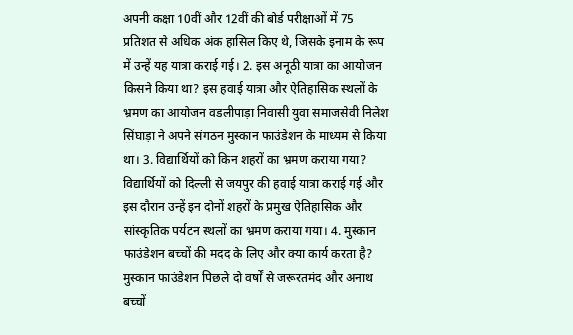अपनी कक्षा 10वीं और 12वीं की बोर्ड परीक्षाओं में 75 प्रतिशत से अधिक अंक हासिल किए थे, जिसके इनाम के रूप में उन्हें यह यात्रा कराई गई। 2. इस अनूठी यात्रा का आयोजन किसने किया था? इस हवाई यात्रा और ऐतिहासिक स्थलों के भ्रमण का आयोजन वडलीपाड़ा निवासी युवा समाजसेवी निलेश सिंघाड़ा ने अपने संगठन मुस्कान फाउंडेशन के माध्यम से किया था। 3. विद्यार्थियों को किन शहरों का भ्रमण कराया गया? विद्यार्थियों को दिल्ली से जयपुर की हवाई यात्रा कराई गई और इस दौरान उन्हें इन दोनों शहरों के प्रमुख ऐतिहासिक और सांस्कृतिक पर्यटन स्थलों का भ्रमण कराया गया। 4. मुस्कान फाउंडेशन बच्चों की मदद के लिए और क्या कार्य करता है? मुस्कान फाउंडेशन पिछले दो वर्षों से जरूरतमंद और अनाथ बच्चों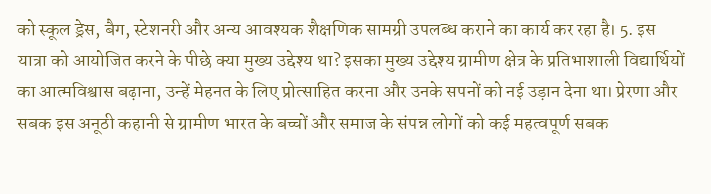को स्कूल ड्रेस, बैग, स्टेशनरी और अन्य आवश्यक शैक्षणिक सामग्री उपलब्ध कराने का कार्य कर रहा है। 5. इस यात्रा को आयोजित करने के पीछे क्या मुख्य उद्देश्य था? इसका मुख्य उद्देश्य ग्रामीण क्षेत्र के प्रतिभाशाली विद्यार्थियों का आत्मविश्वास बढ़ाना, उन्हें मेहनत के लिए प्रोत्साहित करना और उनके सपनों को नई उड़ान देना था। प्रेरणा और सबक इस अनूठी कहानी से ग्रामीण भारत के बच्चों और समाज के संपन्न लोगों को कई महत्वपूर्ण सबक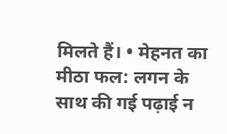मिलते हैं। • मेहनत का मीठा फल: लगन के साथ की गई पढ़ाई न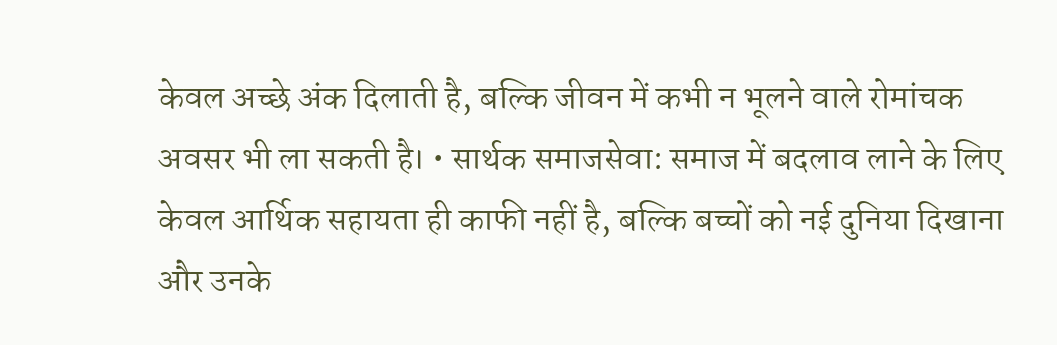केवल अच्छे अंक दिलाती है, बल्कि जीवन में कभी न भूलने वाले रोमांचक अवसर भी ला सकती है। • सार्थक समाजसेवा: समाज में बदलाव लाने के लिए केवल आर्थिक सहायता ही काफी नहीं है, बल्कि बच्चों को नई दुनिया दिखाना और उनके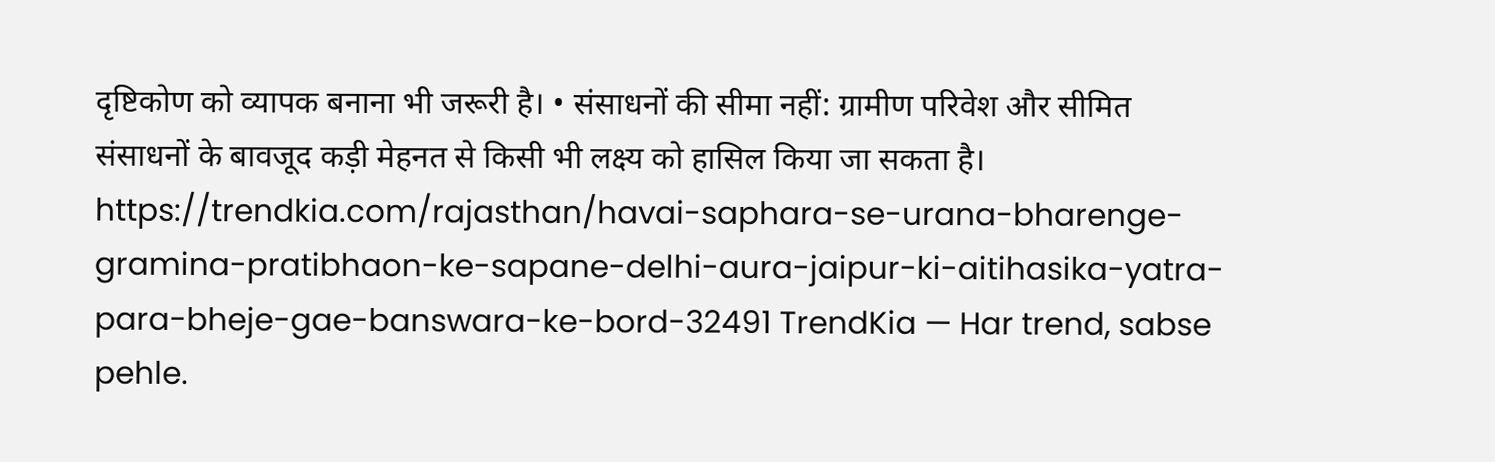दृष्टिकोण को व्यापक बनाना भी जरूरी है। • संसाधनों की सीमा नहीं: ग्रामीण परिवेश और सीमित संसाधनों के बावजूद कड़ी मेहनत से किसी भी लक्ष्य को हासिल किया जा सकता है। https://trendkia.com/rajasthan/havai-saphara-se-urana-bharenge-gramina-pratibhaon-ke-sapane-delhi-aura-jaipur-ki-aitihasika-yatra-para-bheje-gae-banswara-ke-bord-32491 TrendKia — Har trend, sabse pehle.